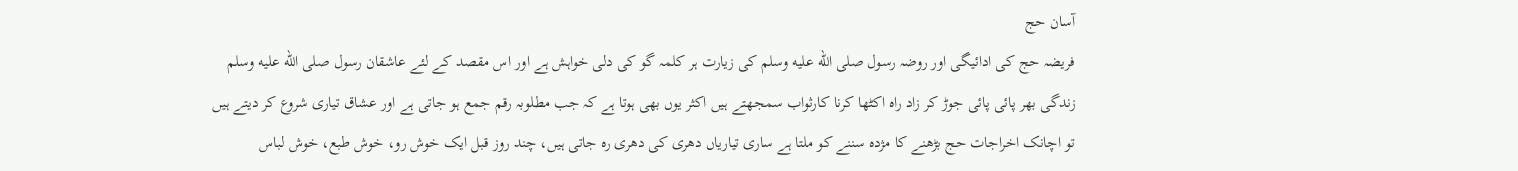آسان حج
فریضہ حج کی ادائیگی اور روضہ رسول صلى الله عليه وسلم کی زیارت ہر کلمہ گو کی دلی خواہش ہے اور اس مقصد کے لئے عاشقان رسول صلى الله عليه وسلم زندگی بھر پائی پائی جوڑ کر زاد راہ اکٹھا کرنا کارثواب سمجھتے ہیں اکثر یوں بھی ہوتا ہے کہ جب مطلوبہ رقم جمع ہو جاتی ہے اور عشاق تیاری شروع کر دیتے ہیں تو اچانک اخراجات حج بڑھنے کا مژدہ سننے کو ملتا ہے ساری تیاریاں دھری کی دھری رہ جاتی ہیں، چند روز قبل ایک خوش رو، خوش طبع، خوش لباس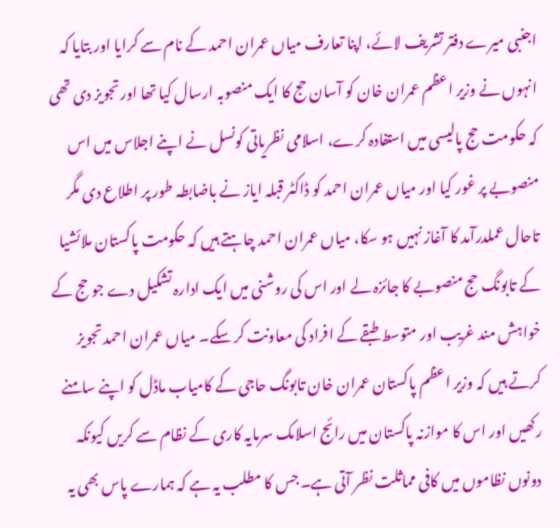اجنبی میرے دفتر تشریف لائے، اپنا تعارف میاں عمران احمد کے نام سے کرایا اور بتایا کہ انہوں نے وزیر اعظم عمران خان کو آسان حج کا ایک منصوبہ ارسال کیا تھا اور تجویز دی تھی کہ حکومت حج پالیسی میں استفادہ کرے، اسلامی نظریاتی کونسل نے اپنے اجلاس میں اس منصوبے پر غور کیا اور میاں عمران احمد کو ڈاکٹر قبلہ ایاز نے باضابطہ طور پر اطلاع دی مگر تاحال عملدرآمد کا آغاز نہیں ہو سکا، میاں عمران احمد چاہتے ہیں کہ حکومت پاکستان ملائشیا کے تابونگ حج منصوبے کا جائزہ لے اور اس کی روشنی میں ایک ادارہ تشکیل دے جو حج کے خواہش مند غریب اور متوسط طبقے کے افراد کی معاونت کر سکے۔ میاں عمران احمد تجویز کرتے ہیں کہ وزیر اعظم پاکستان عمران خان تابونگ حاجی کے کامیاب ماڈل کو اپنے سامنے رکھیں اور اس کا موازنہ پاکستان میں رائج اسلامک سرمایہ کاری کے نظام سے کریں کیونکہ دونوں نظاموں میں کافی مماثلت نظر آتی ہے۔ جس کا مطلب یہ ہے کہ ہمارے پاس بھی یہ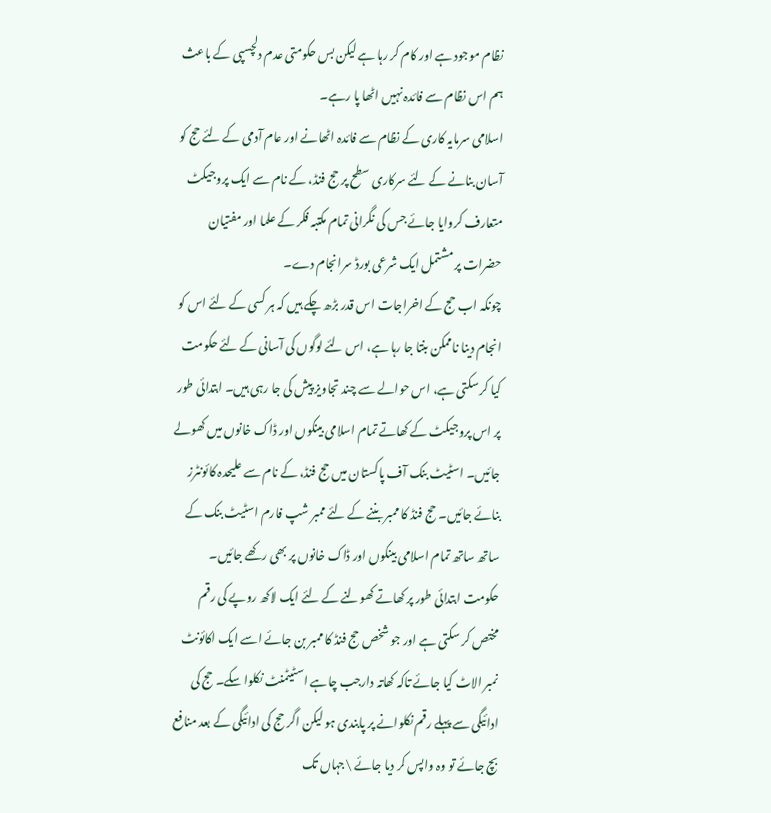نظام موجود ہے اور کام کر رہا ہے لیکن بس حکومتی عدم دلچسپی کے باعث ہم اس نظام سے فائدہ نہیں اٹھا پا رہے۔
اسلامی سرمایہ کاری کے نظام سے فائدہ اٹھانے اور عام آدمی کے لئے حج کو آسان بنانے کے لئے سرکاری سطح پر حج فنڈ، کے نام سے ایک پروجیکٹ متعارف کروایا جائے جس کی نگرانی تمام مکتبہ فکر کے علما اور مفتیان حضرات پر مشتمل ایک شرعی بورڈ سرانجام دے۔
چونکہ اب حج کے اخراجات اس قدر بڑھ چکے ہیں کہ ہر کسی کے لئے اس کو انجام دینا ناممکن بنتا جا رہا ہے، اس لئے لوگوں کی آسانی کے لئے حکومت کیا کر سکتی ہے، اس حوالے سے چند تجاویز پیش کی جا رہی ہیں۔ ابتدائی طور پر اس پروجیکٹ کے کھاتے تمام اسلامی بینکوں اور ڈاک خانوں میں کھولے جائیں۔ اسٹیٹ بنک آف پاکستان میں حج فنڈ، کے نام سے علیحدہ کائونٹرز بنائے جائیں۔ حج فنڈ کا ممبر بننے کے لئے ممبر شپ فارم اسٹیٹ بنک کے ساتھ ساتھ تمام اسلامی بینکوں اور ڈاک خانوں پر بھی رکھے جائیں۔
حکومت ابتدائی طور پر کھاتے کھولنے کے لئے ایک لاکھ روپے کی رقم مختص کر سکتی ہے اور جو شخص حج فنڈ کا ممبر بن جائے اسے ایک اکائونٹ نمبر الاٹ کیا جائے تاکہ کھاتہ دارجب چاہے اسٹیٹمنٹ نکلوا سکے۔ حج کی ادائیگی سے پہلے رقم نکلوانے پر پابندی ہو لیکن اگر حج کی ادائیگی کے بعد منافع بچ جائے تو وہ واپس کر دیا جائے \جہاں تک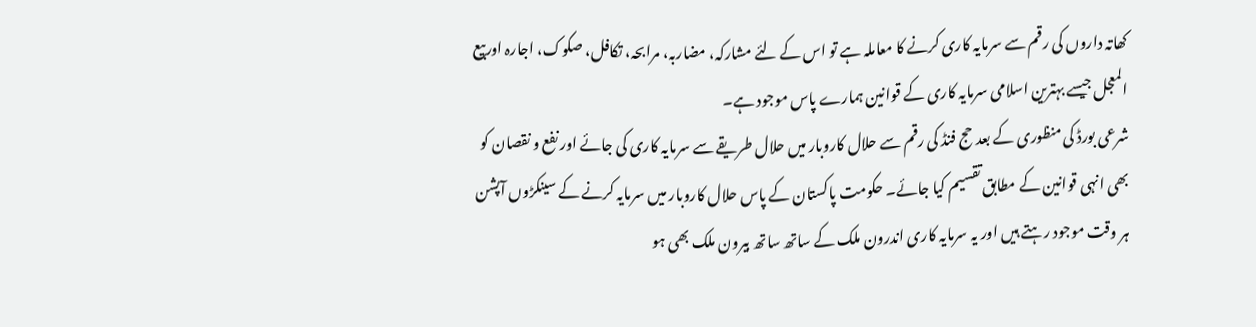کھاتہ داروں کی رقم سے سرمایہ کاری کرنے کا معاملہ ہے تو اس کے لئے مشارکہ، مضاربہ، مرابحہ، تکافل، صکوک، اجارہ اوربیع المعجل جیسے بہترین اسلامی سرمایہ کاری کے قوانین ہمارے پاس موجود ہے۔
شرعی بورڈ کی منظوری کے بعد حج فنڈ کی رقم سے حلال کاروبار میں حلال طریقے سے سرمایہ کاری کی جائے اور نفع و نقصان کو بھی انہی قوانین کے مطابق تقسیم کیا جائے۔ حکومت پاکستان کے پاس حلال کاروبار میں سرمایہ کرنے کے سینکڑوں آپشن ہر وقت موجود رہتے ہیں اور یہ سرمایہ کاری اندرون ملک کے ساتھ ساتھ بیرون ملک بھی ہو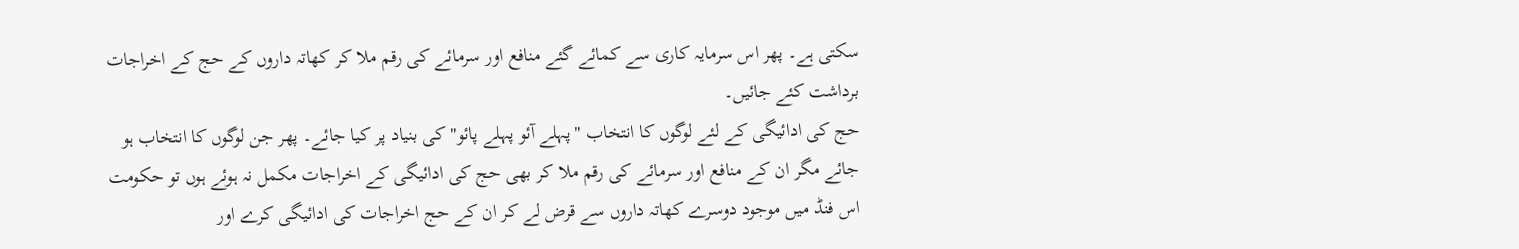سکتی ہے۔ پھر اس سرمایہ کاری سے کمائے گئے منافع اور سرمائے کی رقم ملا کر کھاتہ داروں کے حج کے اخراجات برداشت کئے جائیں۔
حج کی ادائیگی کے لئے لوگوں کا انتخاب "پہلے آئو پہلے پائو" کی بنیاد پر کیا جائے۔ پھر جن لوگوں کا انتخاب ہو جائے مگر ان کے منافع اور سرمائے کی رقم ملا کر بھی حج کی ادائیگی کے اخراجات مکمل نہ ہوئے ہوں تو حکومت اس فنڈ میں موجود دوسرے کھاتہ داروں سے قرض لے کر ان کے حج اخراجات کی ادائیگی کرے اور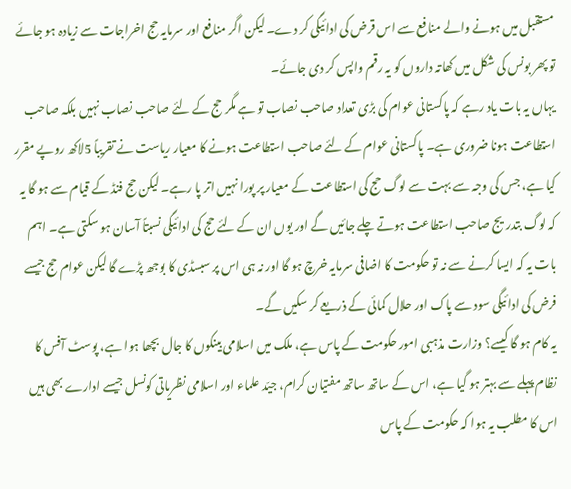مستقبل میں ہونے والے منافع سے اس قرض کی ادائیگی کر دے۔ لیکن اگر منافع اور سرمایہ حج اخراجات سے زیادہ ہو جائے تو پھر بونس کی شکل میں کھاتہ داروں کو یہ رقم واپس کر دی جائے۔
یہاں یہ بات یاد رہے کہ پاکستانی عوام کی بڑی تعداد صاحب نصاب تو ہے مگر حج کے لئے صاحب نصاب نہیں بلکہ صاحب استطاعت ہونا ضروری ہے۔ پاکستانی عوام کے لئے صاحب استطاعت ہونے کا معیار ریاست نے تقریباً 5لاکھ روپے مقرر کیا ہے، جس کی وجہ سے بہت سے لوگ حج کی استطاعت کے معیار پر پورا نہیں اتر پا رہے۔ لیکن حج فنڈ کے قیام سے ہو گا یہ کہ لوگ بتدریج صاحب استطاعت ہوتے چلے جائیں گے اور یوں ان کے لئے حج کی ادائیگی نسبتاً آسان ہو سکتی ہے۔ اہم بات یہ کہ ایسا کرنے سے نہ تو حکومت کا اضافی سرمایہ خرچ ہو گا اور نہ ہی اس پر سبسڈی کا بوجھ پڑے گا لیکن عوام حج جیسے فرض کی ادائیگی سود سے پاک اور حلال کمائی کے ذریعے کر سکیں گے۔
یہ کام ہو گا کیسے؟ وزارت مذہبی امور حکومت کے پاس ہے، ملک میں اسلامی بینکوں کا جال بچھا ہوا ہے، پوسٹ آفس کا نظام پہلے سے بہتر ہو گیا ہے، اس کے ساتھ ساتھ مفتیان کرام، جیّد علماء اور اسلامی نظریاتی کونسل جیسے ادارے بھی ہیں اس کا مطلب یہ ہوا کہ حکومت کے پاس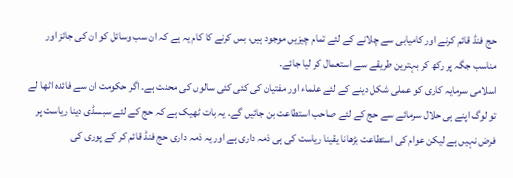حج فنڈ قائم کرنے اور کامیابی سے چلانے کے لئے تمام چیزیں موجود ہیں، بس کرنے کا کام یہ ہے کہ ان سب وسائل کو ان کی جائز اور مناسب جگہ پر رکھ کر بہترین طریقے سے استعمال کر لیا جائے۔
اسلامی سرمایہ کاری کو عملی شکل دینے کے لئے علماء اور مفتیان کی کئی کئی سالوں کی محنت ہے۔ اگر حکومت ان سے فائدہ اٹھا لے تو لوگ اپنے ہی حلال سرمائے سے حج کے لئے صاحب استطاعت بن جائیں گے۔ یہ بات ٹھیک ہے کہ حج کے لئے سبسڈی دینا ریاست پر فرض نہیں ہے لیکن عوام کی استطاعت بڑھانا یقینا ریاست کی ہی ذمہ داری ہے اور یہ ذمہ داری حج فنڈ قائم کر کے پوری کی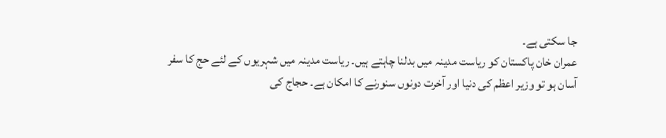جا سکتی ہے۔
عمران خان پاکستان کو ریاست مدینہ میں بدلنا چاہتے ہیں۔ ریاست مدینہ میں شہریوں کے لئے حج کا سفر آسان ہو تو وزیر اعظم کی دنیا اور آخرت دونوں سنورنے کا امکان ہے۔ حجاج کی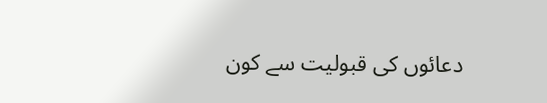دعائوں کی قبولیت سے کون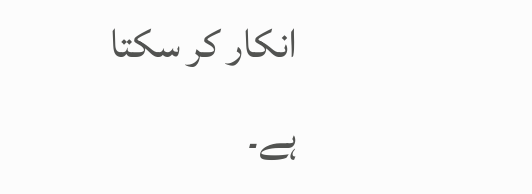انکار کر سکتا ہے۔